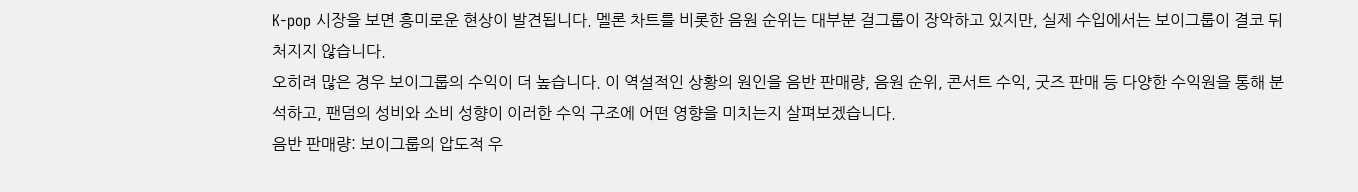K-pop 시장을 보면 흥미로운 현상이 발견됩니다. 멜론 차트를 비롯한 음원 순위는 대부분 걸그룹이 장악하고 있지만, 실제 수입에서는 보이그룹이 결코 뒤처지지 않습니다.
오히려 많은 경우 보이그룹의 수익이 더 높습니다. 이 역설적인 상황의 원인을 음반 판매량, 음원 순위, 콘서트 수익, 굿즈 판매 등 다양한 수익원을 통해 분석하고, 팬덤의 성비와 소비 성향이 이러한 수익 구조에 어떤 영향을 미치는지 살펴보겠습니다.
음반 판매량: 보이그룹의 압도적 우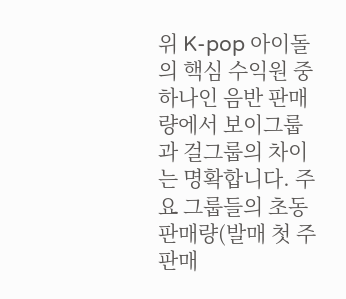위 K-pop 아이돌의 핵심 수익원 중 하나인 음반 판매량에서 보이그룹과 걸그룹의 차이는 명확합니다. 주요 그룹들의 초동 판매량(발매 첫 주 판매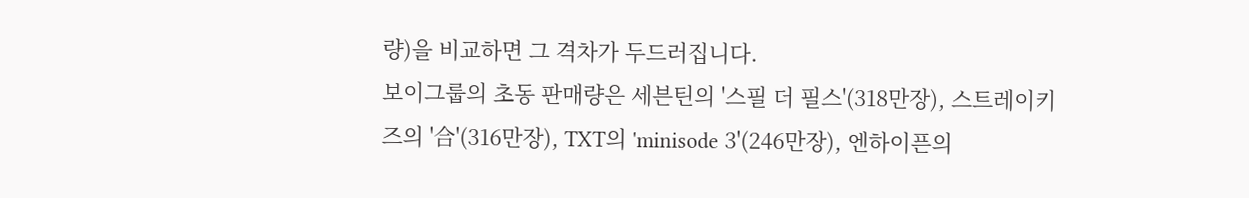량)을 비교하면 그 격차가 두드러집니다.
보이그룹의 초동 판매량은 세븐틴의 '스필 더 필스'(318만장), 스트레이키즈의 '合'(316만장), TXT의 'minisode 3'(246만장), 엔하이픈의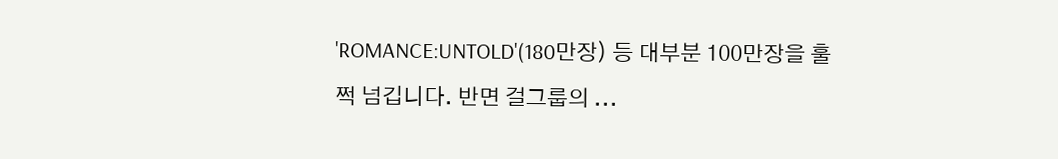'ROMANCE:UNTOLD'(180만장) 등 대부분 100만장을 훌쩍 넘깁니다. 반면 걸그룹의 ...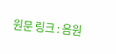원문 링크 : 음원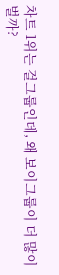차트 1위는 걸그룹인데, 왜 보이그룹이 더 많이 벌까?